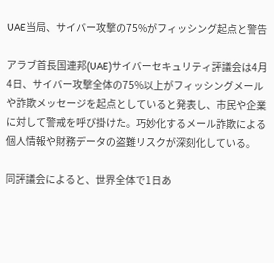UAE当局、サイバー攻撃の75%がフィッシング起点と警告

アラブ首長国連邦(UAE)サイバーセキュリティ評議会は4月4日、サイバー攻撃全体の75%以上がフィッシングメールや詐欺メッセージを起点としていると発表し、市民や企業に対して警戒を呼び掛けた。巧妙化するメール詐欺による個人情報や財務データの盗難リスクが深刻化している。

同評議会によると、世界全体で1日あ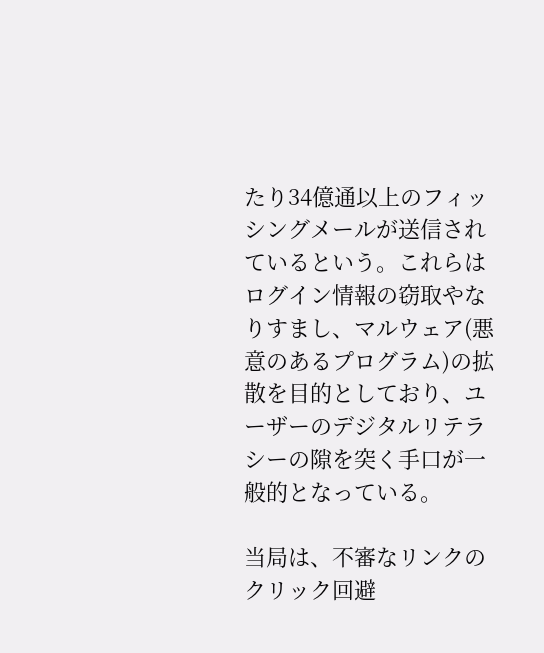たり34億通以上のフィッシングメールが送信されているという。これらはログイン情報の窃取やなりすまし、マルウェア(悪意のあるプログラム)の拡散を目的としており、ユーザーのデジタルリテラシーの隙を突く手口が一般的となっている。

当局は、不審なリンクのクリック回避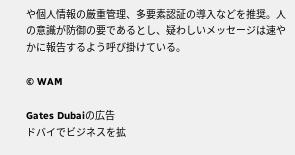や個人情報の厳重管理、多要素認証の導入などを推奨。人の意識が防御の要であるとし、疑わしいメッセージは速やかに報告するよう呼び掛けている。

© WAM

Gates Dubaiの広告
ドバイでビジネスを拡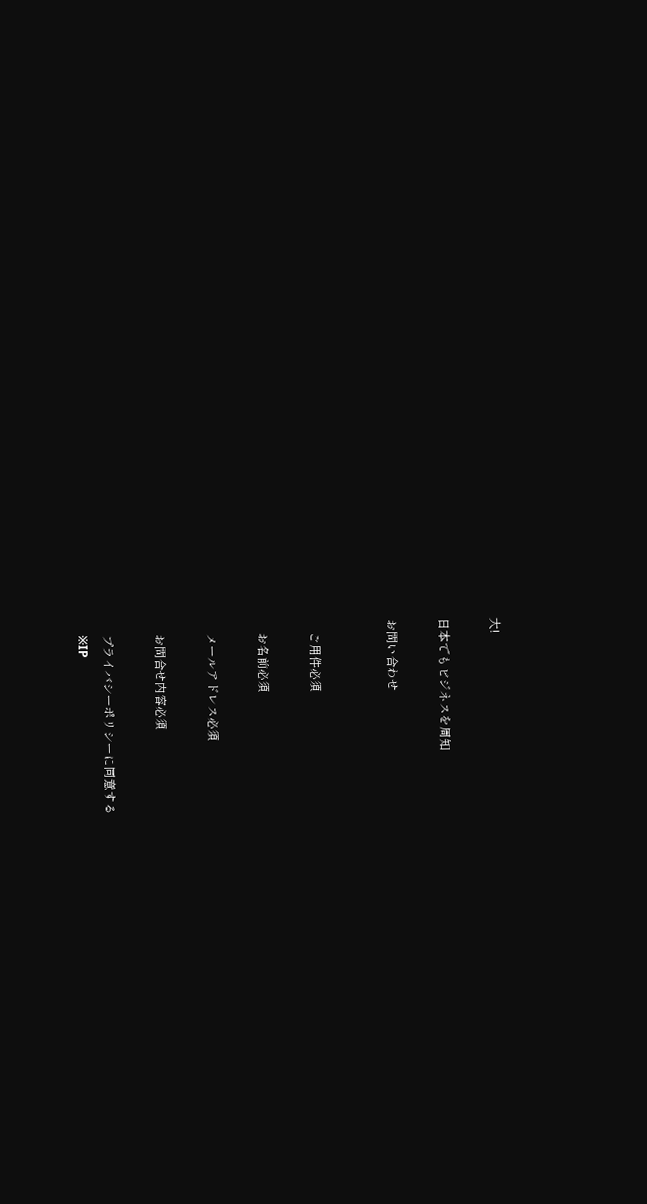大!

日本でもビジネスを周知

お問い合わせ


    ご用件必須

    お名前必須

    メールアドレス必須

    お問合せ内容必須

    プライバシーポリシーに同意する
    ※IP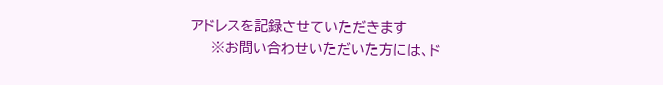アドレスを記録させていただきます
    ※お問い合わせいただいた方には、ド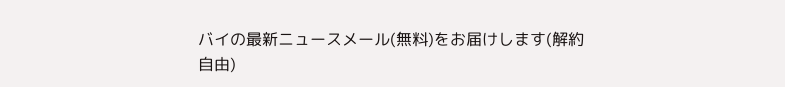バイの最新ニュースメール(無料)をお届けします(解約自由)